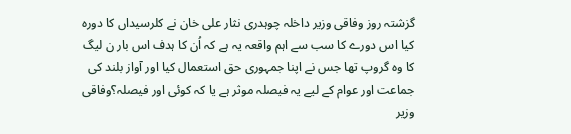گزشتہ روز وفاقی وزیر داخلہ چوہدری نثار علی خان نے کلرسیداں کا دورہ کیا اس دورے کا سب سے اہم واقعہ یہ ہے کہ اُن کا ہدف اس بار ن لیگ کا وہ گروپ تھا جس نے اپنا جمہوری حق استعمال کیا اور آواز بلند کی جماعت اور عوام کے لیے یہ فیصلہ موثر ہے یا کہ کوئی اور فیصلہ؟وفاقی وزیر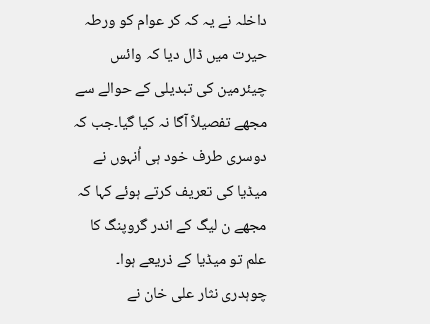داخلہ نے یہ کہ کر عوام کو ورطہ حیرت میں ڈال دیا کہ وائس چیئرمین کی تبدیلی کے حوالے سے مجھے تفصیلاً آگا نہ کیا گیا۔جب کہ دوسری طرف خود ہی اُنہوں نے میڈیا کی تعریف کرتے ہوئے کہا کہ مجھے ن لیگ کے اندر گروپنگ کا علم تو میڈیا کے ذریعے ہوا۔ چوہدری نثار علی خان نے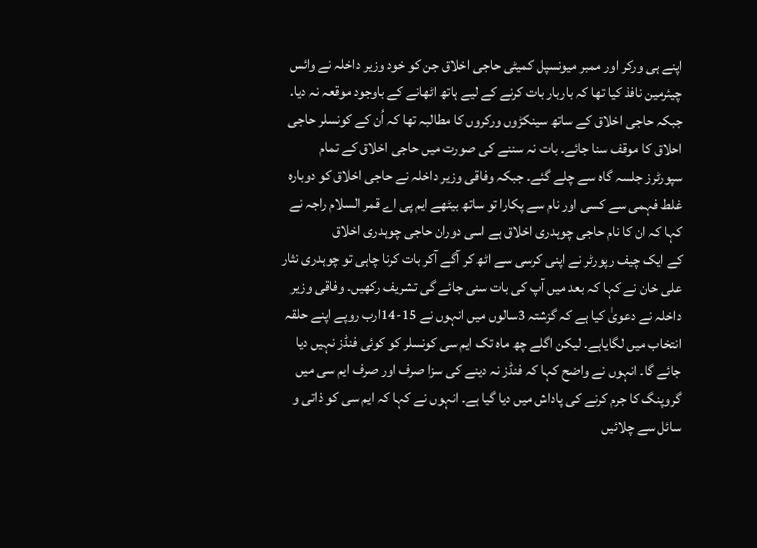اپنے ہی ورکر اور ممبر میونسپل کمیٹی حاجی اخلاق جن کو خود وزیر داخلہ نے وائس چیئرمین نافذ کیا تھا کہ باربار بات کرنے کے لیے ہاتھ اٹھانے کے باوجود موقعہ نہ دیا۔ جبکہ حاجی اخلاق کے ساتھ سینکڑوں ورکروں کا مطالبہ تھا کہ اُن کے کونسلر حاجی احلاق کا موقف سنا جائے۔ بات نہ سننے کی صورت میں حاجی اخلاق کے تمام سپورٹرز جلسہ گاہ سے چلے گئے۔ جبکہ وفاقی وزیر داخلہ نے حاجی اخلاق کو دوبارہ غلط فہمی سے کسی اور نام سے پکارا تو ساتھ بیٹھے ایم پی اے قمر السلام راجہ نے کہا کہ ان کا نام حاجی چوہدری اخلاق ہے اسی دوران حاجی چوہدری اخلاق
کے ایک چیف رپورٹر نے اپنی کرسی سے اٹھ کر آگے آکر بات کرنا چاہی تو چوہدری نثار علی خان نے کہا کہ بعد میں آپ کی بات سنی جائے گی تشریف رکھیں۔ وفاقی وزیر داخلہ نے دعویٰ کیا ہے کہ گزشتہ 3سالوں میں انہوں نے 15-14ارب روپے اپنے حلقہ انتخاب میں لگایاہے۔ لیکن اگلے چھ ماہ تک ایم سی کونسلر کو کوئی فنڈز نہیں دیا جائے گا۔ انہوں نے واضح کہا کہ فنڈز نہ دینے کی سزا صرف اور صرف ایم سی میں گروپنگ کا جرم کرنے کی پاداش میں دیا گیا ہے۔ انہوں نے کہا کہ ایم سی کو ذاتی و سائل سے چلائیں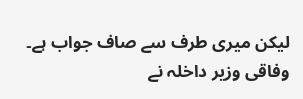لیکن میری طرف سے صاف جواب ہے۔ وفاقی وزیر داخلہ نے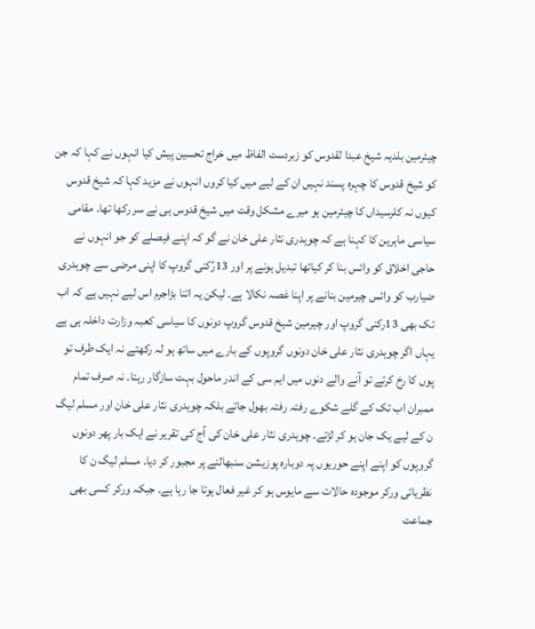چیئرمین بلدیہ شیخ عبدا لقدوس کو زبردست الفاظ میں خراج تحسین پیش کیا انہوں نے کہا کہ جن کو شیخ قدوس کا چہرہ پسند نہیں ان کے لیے میں کیا کروں انہوں نے مزید کہا کہ شیخ قدوس کیوں نہ کلرسیداں کا چیئرمین ہو میرے مشکل وقت میں شیخ قدوس ہی نے سر رکھا تھا۔ مقامی سیاسی ماہرین کا کہنا ہے کہ چوہدری نثار علی خان نے گو کہ اپنے فیصلے کو جو انہوں نے حاجی اخلاق کو وائس بنا کر کیاتھا تبدیل ہونے پر اور 13رُکنی گروپ کا اپنی مرضی سے چوہدری ضیارب کو وائس چیرمین بنانے پر اپنا غصہ نکالا ہے۔ لیکن یہ اتنا بڑاجرم اس لیے نہیں ہے کہ اب تک بھی 13رکنی گروپ اور چیرمین شیخ قدوس گروپ دونوں کا سیاسی کعبہ وزارت داخلہ ہی ہے یہاں اگر چوہدری نثار علی خان دونوں گروپوں کے بارے میں ساتھ ہو لہ رکھتے نہ ایک طرف تو پوں کا رخ کرتے تو آنے والے دنوں میں ایم سی کے اندر ماحول بہت سازگار رہتا۔ نہ صرف تمام ممبران اب تک کے گلے شکوے رفتہ رفتہ بھول جاتے بلکہ چوہدری نثار علی خان اور مسلم لیگ ن کے لیے یک جان ہو کر لڑتے۔ چوہدری نثار علی خان کی آج کی تقریر نے ایک بار پھر دونوں گروپوں کو اپنے اپنے حوریوں پہ دوبارہ پوزیشن سنبھالنے پر مجبور کر دیا۔ مسلم لیگ ن کا نظریاتی ورکر موجودہ حالات سے مایوس ہو کر غیر فعال ہوتا جا رہا ہے۔ جبکہ ورکر کسی بھی جماعت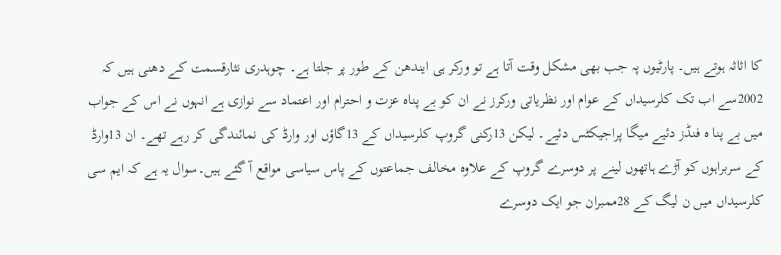کا اثاثہ ہوتے ہیں۔ پارٹیوں پہ جب بھی مشکل وقت آتا ہے تو ورکر ہی ایندھن کے طور پر جلتا ہے۔ چوہدری نثارقسمت کے دھنی ہیں کہ 2002سے اب تک کلرسیداں کے عوام اور نظریاتی ورکرز نے ان کو بے پناہ عزت و احترام اور اعتماد سے نوازی ہے انہوں نے اس کے جواب میں بے پنا ہ فنڈز دئیے میگا پراجیکٹس دئیے۔ لیکن 13رکنی گروپ کلرسیداں کے 13گاؤں اور وارڈ کی نمائندگی کر رہے تھے۔ ان 13وارڈ کے سربراہوں کو آڑے ہاتھوں لینے پر دوسرے گروپ کے علاوہ مخالف جماعتوں کے پاس سیاسی مواقع آ گئے ہیں۔سوال یہ ہے کہ ایم سی کلرسیداں میں ن لیگ کے 28ممبران جو ایک دوسرے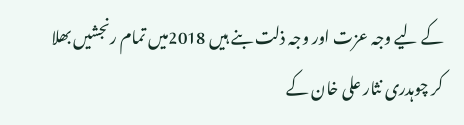کے لیے وجہ عزت اور وجہ ذلت بنے ہیں 2018میں تمام رنجشیں بھلا کر چوہدری نثار علی خان کے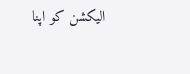الیکشن کو اپنا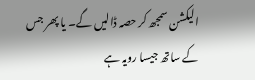الیکشن سمجھ کر حصہ ڈالیں گے۔ یا پھر جس کے ساتھ جیسا رویہ ہے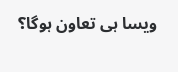ویسا ہی تعاون ہوگا؟